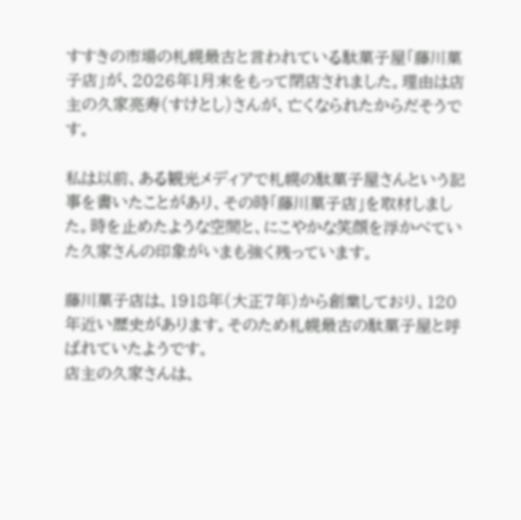すすきの市場の札幌最古と言われている駄菓子屋「藤川菓子店」が、2026年1月末をもって閉店されました。理由は店主の久家亮寿(すけとし)さんが、亡くなられたからだそうです。

私は以前、ある観光メディアで札幌の駄菓子屋さんという記事を書いたことがあり、その時「藤川菓子店」を取材しました。時を止めたような空間と、にこやかな笑顔を浮かべていた久家さんの印象がいまも強く残っています。

藤川菓子店は、1918年(大正7年)から創業しており、120年近い歴史があります。そのため札幌最古の駄菓子屋と呼ばれていたようです。
店主の久家さんは、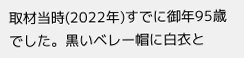取材当時(2022年)すでに御年95歳でした。黒いベレー帽に白衣と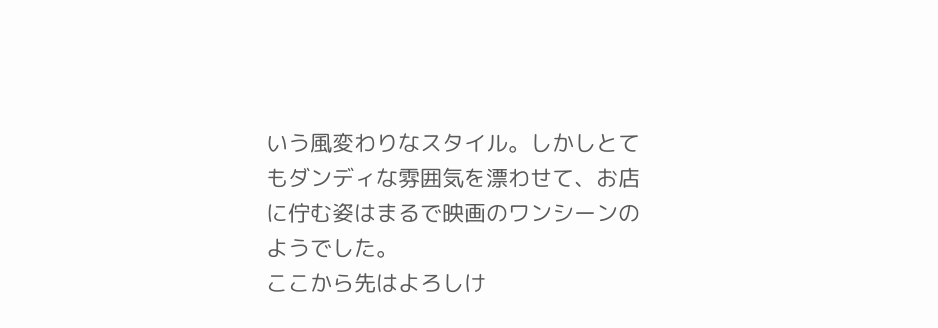いう風変わりなスタイル。しかしとてもダンディな雰囲気を漂わせて、お店に佇む姿はまるで映画のワンシーンのようでした。
ここから先はよろしけ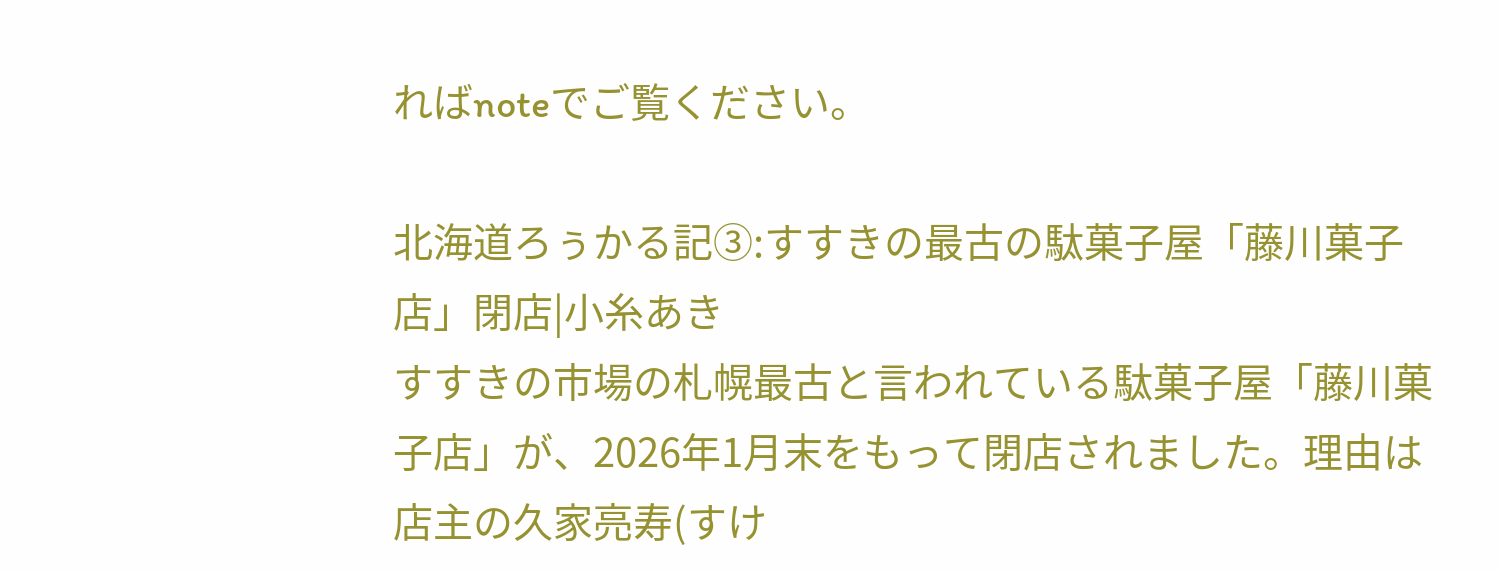ればnoteでご覧ください。

北海道ろぅかる記③:すすきの最古の駄菓子屋「藤川菓子店」閉店|小糸あき
すすきの市場の札幌最古と言われている駄菓子屋「藤川菓子店」が、2026年1月末をもって閉店されました。理由は店主の久家亮寿(すけ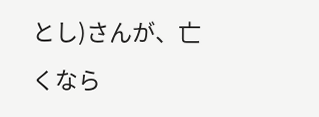とし)さんが、亡くなら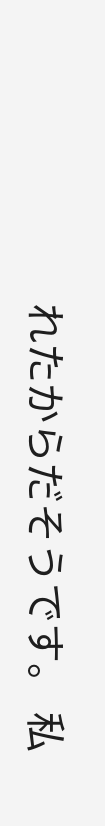れたからだそうです。 私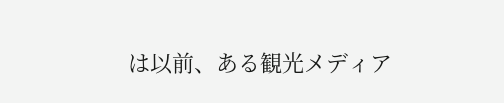は以前、ある観光メディア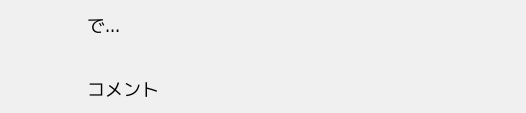で...

コメント